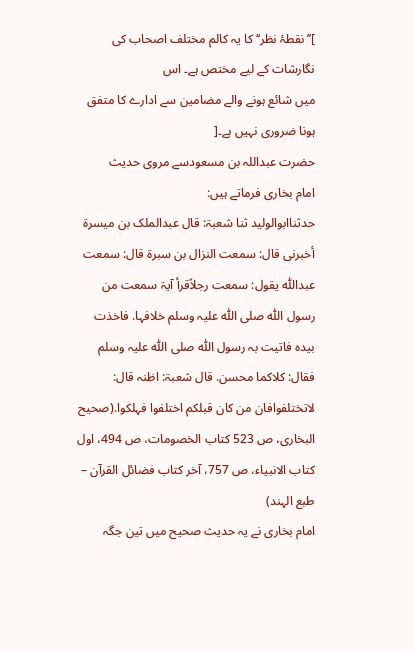]’’نقطۂ نظر‘‘ کا یہ کالم مختلف اصحاب کی نگارشات کے لیے مختص ہے۔ اس
میں شائع ہونے والے مضامین سے ادارے کا متفق ہونا ضروری نہیں ہے۔[
حضرت عبداللہ بن مسعودسے مروی حدیث
امام بخاری فرماتے ہیں:
حدثناابوالولید ثنا شعبۃ: قال عبدالملک بن میسرۃ أخبرنی قال: سمعت النزال بن سبرۃ قال: سمعت عبداللّٰہ یقول: سمعت رجلاًقرأ آیۃ سمعت من رسول اللّٰہ صلی اللّٰہ علیہ وسلم خلافہا. فاخذت بیدہ فاتیت بہ رسول اللّٰہ صلی اللّٰہ علیہ وسلم فقال: کلاکما محسن. قال شعبۃ: اظنہ قال: لاتختلفوافان من کان قبلکم اختلفوا فہلکوا.(صحيح البخاری، ص 523 كتاب الخصومات، ص 494، اول كتاب الانبياء، ص 757، آخر كتاب فضائل القرآن – طبع الہند)
امام بخاری نے یہ حدیث صحیح میں تین جگہ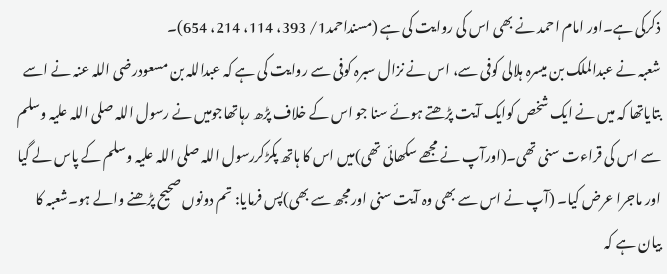ذکرکی ہے۔اور امام احمد نے بھی اس کی روایت کی ہے (مسنداحمد1/ 393، 114، 214، 654)۔
شعبہ نے عبدالملک بن میسرہ ہلالی کوفی سے، اس نے نزال سبرہ کوفی سے روایت کی ہے کہ عبداللہ بن مسعودرضی اللہ عنہ نے اسے بتایاتھا کہ میں نے ایک شخص کوایک آیت پڑھتے ہوئے سنا جو اس کے خلاف پڑھ رہاتھاجومیں نے رسول اللہ صلی اللہ علیہ وسلم سے اس کی قراءت سنی تھی۔(اورآپ نے مجھے سکھائی تھی)میں اس کا ہاتھ پکڑکررسول اللہ صلی اللہ علیہ وسلم کے پاس لے گیا اور ماجرا عرض کیا۔ (آپ نے اس سے بھی وہ آیت سنی اورمجھ سے بھی)پس فرمایا: تم دونوں صحیح پڑھنے والے ہو۔شعبہ کا بیان ہے کہ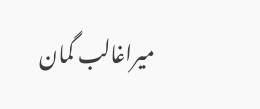میراغالب گمان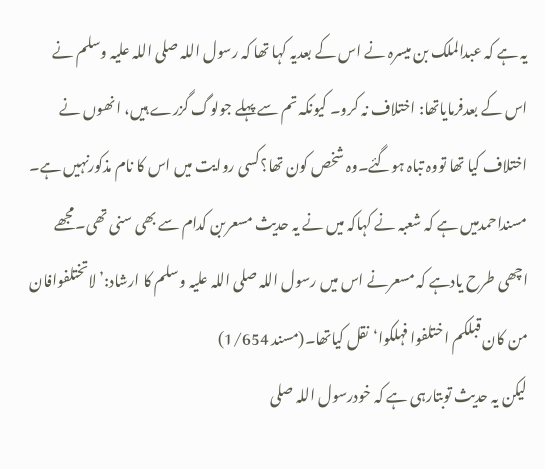یہ ہے کہ عبدالملک بن میسرہ نے اس کے بعدیہ کہا تھا کہ رسول اللہ صلی اللہ علیہ وسلم نے اس کے بعدفرمایاتھا: اختلاف نہ کرو۔ کیونکہ تم سے پہلے جولوگ گزرے ہیں، انھوں نے اختلاف کیا تھا تووہ تباہ ہوگئے۔وہ شخص کون تھا؟کسی روایت میں اس کا نام مذکورنہیں ہے۔ مسنداحمدمیں ہے کہ شعبہ نے کہاکہ میں نے یہ حدیث مسعربن کدام سے بھی سنی تھی۔مجھے اچھی طرح یادہے کہ مسعرنے اس میں رسول اللہ صلی اللہ علیہ وسلم کا ارشاد:’لاتختلفوافان من کان قبلکم اختلفوا فہلکوا‘نقل کیاتھا۔(مسند 1/654)
لیکن یہ حدیث توبتارہی ہے کہ خودرسول اللہ صلی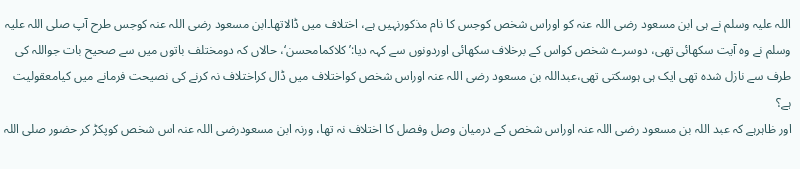اللہ علیہ وسلم نے ہی ابن مسعود رضی اللہ عنہ کو اوراس شخص کوجس کا نام مذکورنہیں ہے، اختلاف میں ڈالاتھا۔ابن مسعود رضی اللہ عنہ کوجس طرح آپ صلی اللہ علیہ وسلم نے وہ آیت سکھائی تھی، دوسرے شخص کواس کے برخلاف سکھائی اوردونوں سے کہہ دیا:’کلاکمامحسن‘، حالاں کہ دومختلف باتوں میں سے صحیح بات جواللہ کی طرف سے نازل شدہ تھی ایک ہی ہوسکتی تھی،عبداللہ بن مسعود رضی اللہ عنہ اوراس شخص کواختلاف میں ڈال کراختلاف نہ کرنے کی نصیحت فرمانے میں کیامعقولیت ہے؟
اور ظاہرہے کہ عبد اللہ بن مسعود رضی اللہ عنہ اوراس شخص کے درمیان وصل وفصل کا اختلاف نہ تھا، ورنہ ابن مسعودرضی اللہ عنہ اس شخص کوپکڑ کر حضور صلی اللہ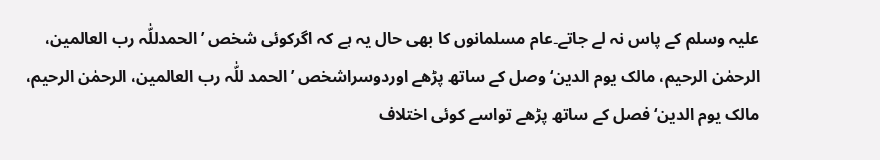علیہ وسلم کے پاس نہ لے جاتے۔عام مسلمانوں کا بھی حال یہ ہے کہ اگرکوئی شخص ’الحمدللّٰہ رب العالمین، الرحمٰن الرحیم، مالک یوم الدین‘ وصل کے ساتھ پڑھے اوردوسراشخص ’الحمد للّٰہ رب العالمین، الرحمٰن الرحیم، مالک یوم الدین‘ فصل کے ساتھ پڑھے تواسے کوئی اختلاف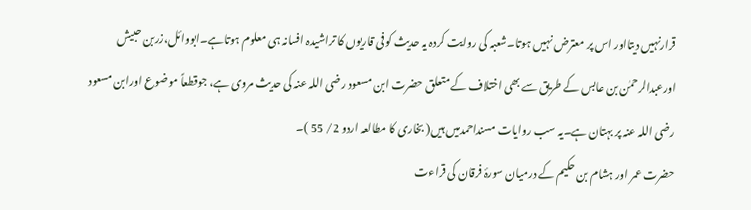قرارنہیں دیتااور اس پر معترض نہیں ہوتا۔شعبہ کی روایت کردہ یہ حدیث کوفی قاریوں کا تراشیدہ افسانہ ہی معلوم ہوتاہے۔ابووائل،زربن حبیش اورعبدالرحمٰن بن عابس کے طریق سے بھی اختلاف کے متعلق حضرت ابن مسعود رضی اللہ عنہ کی حدیث مروی ہے، جوقطعاً موضوع اورابن مسعود رضی اللہ عنہ پر بہتان ہے۔یہ سب روایات مسنداحمدمیں ہیں( بخاری کا مطالعہ اردو 2/ 55 )۔
حضرت عمر اور ہشام بن حکیم کے درمیان سورۂ فرقان کی قراءت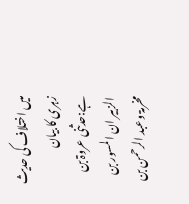میں اختلاف کی حدیث
زہری کا بیان ہے:حدثنی عروۃ بن الزبیر ان المسور بن مخرمۃ وعبد الرحمن بن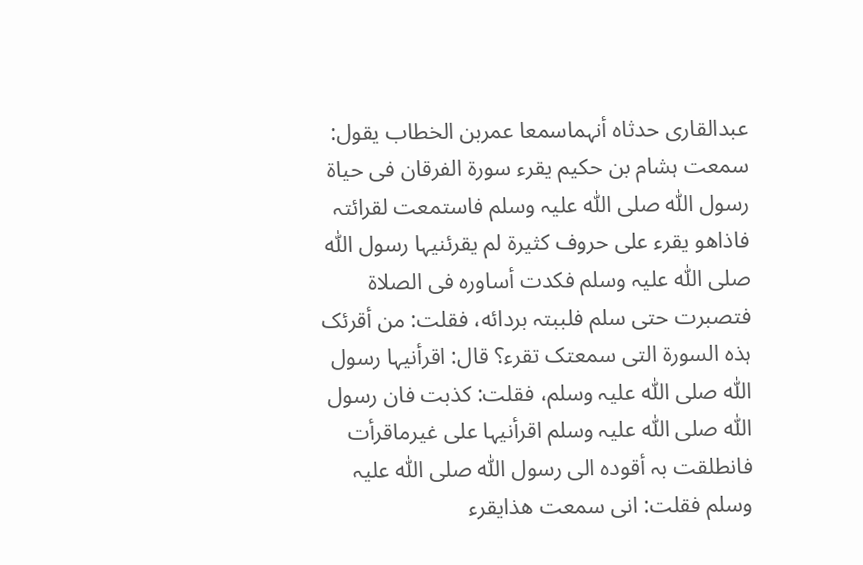عبدالقاری حدثاہ أنہماسمعا عمربن الخطاب یقول: سمعت ہشام بن حکیم یقرء سورۃ الفرقان فی حیاۃ رسول اللّٰہ صلی اللّٰہ علیہ وسلم فاستمعت لقرائتہ فاذاهو یقرء علی حروف کثیرۃ لم یقرئنیہا رسول اللّٰہ صلی اللّٰہ علیہ وسلم فکدت أساورہ فی الصلاۃ فتصبرت حتی سلم فلببتہ بردائه، فقلت: من أقرئک ہذہ السورۃ التی سمعتک تقرء؟ قال: اقرأنیہا رسول اللّٰہ صلی اللّٰہ علیہ وسلم، فقلت: کذبت فان رسول اللّٰہ صلی اللّٰہ علیہ وسلم اقرأنیہا علی غیرماقرأت فانطلقت بہ أقودہ الی رسول اللّٰہ صلی اللّٰہ علیہ وسلم فقلت: انی سمعت هذایقرء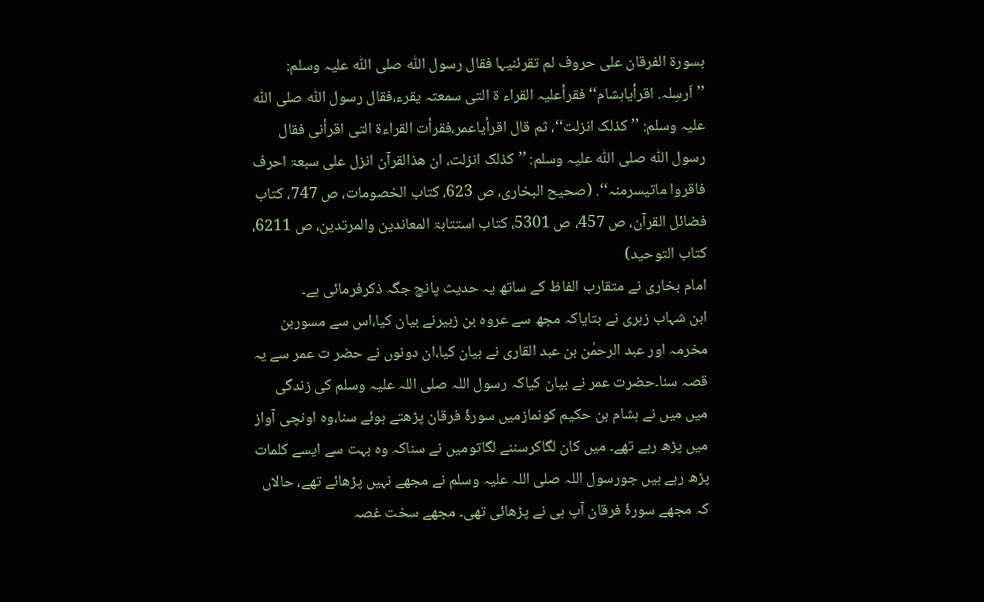بسورۃ الفرقان علی حروف لم تقرئنیہا فقال رسول اللّٰہ صلی اللّٰہ علیہ وسلم: ’’اَرسِلہ. اقرأیاہشام‘‘ فقرأعلیہ القراء ۃ التی سمعتہ یقرء،فقال رسول اللّٰہ صلی اللّٰہ علیہ وسلم: ’’کذلک انزلت‘‘، ثم قال اقرأیاعمر،فقرأت القراءۃ التی اقرأنی فقال رسول اللّٰہ صلی اللّٰہ علیہ وسلم: ’’کذلک انزلت، ان هذالقرآن انزل علی سبعۃ احرف فاقروا ماتیسرمنہ‘‘. (صحيح البخاری، ص 623، كتاب الخصومات، ص 747، كتاب فضائل القرآن، ص 457، ص 5301، كتاب استتابۃ المعاندين والمرتدين، ص 6211، كتاب التوحيد)
امام بخاری نے متقارب الفاظ کے ساتھ یہ حدیث پانچ جگہ ذکرفرمائی ہے۔
ابن شہاب زہری نے بتایاکہ مجھ سے عروہ بن زبیرنے بیان کیا،اس سے مسوربن مخرمہ اور عبد الرحمٰن بن عبد القاری نے بیان کیا،ان دونوں نے حضر ت عمر سے یہ قصہ سنا۔حضرت عمر نے بیان کیاکہ رسول اللہ صلی اللہ علیہ وسلم کی زندگی میں میں نے ہشام بن حکیم کونمازمیں سورۂ فرقان پڑھتے ہوئے سنا،وہ اونچی آواز میں پڑھ رہے تھے۔ میں کان لگاکرسننے لگاتومیں نے سناکہ وہ بہت سے ایسے کلمات پڑھ رہے ہیں جورسول اللہ صلی اللہ علیہ وسلم نے مجھے نہیں پڑھائے تھے، حالاں کہ مجھے سورۂ فرقان آپ ہی نے پڑھائی تھی۔ مجھے سخت غصہ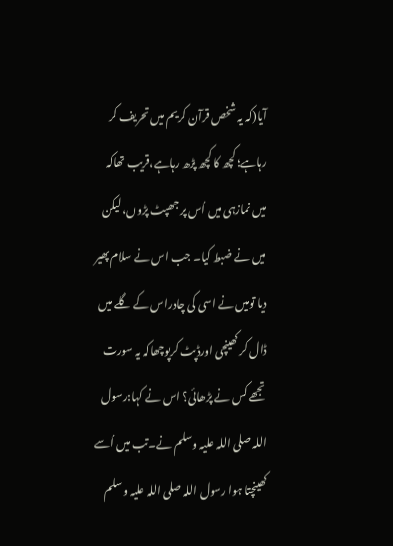آیا(کہ یہ شخص قرآن کریم میں تحریف کر رہاہے؛ کچھ کا کچھ پڑھ رہاہے،قریب تھاکہ میں نمازہی میں اُس پر جھپٹ پڑوں، لیکن میں نے ضبط کیا۔ جب اس نے سلام پھیر دیا تومیں نے اسی کی چادراس کے گلے میں ڈال کر کھینچی اورڈپٹ کرپوچھاکہ یہ سورت تجھے کس نے پڑھائی؟ اس نے کہا:رسول اللہ صلی اللہ علیہ وسلم نے۔تب میں اُسے کھینچتا ہوا رسول اللہ صلی اللہ علیہ وسلم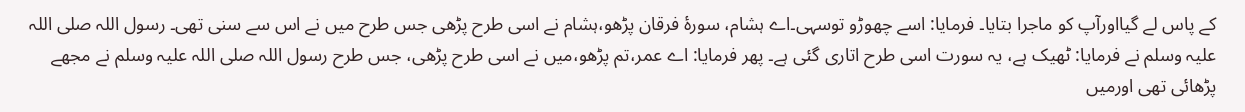کے پاس لے گیااورآپ کو ماجرا بتایا۔ فرمایا: اسے چھوڑو توسہی۔اے ہشام، سورۂ فرقان پڑھو،ہشام نے اسی طرح پڑھی جس طرح میں نے اس سے سنی تھی۔ رسول اللہ صلی اللہ علیہ وسلم نے فرمایا: ٹھیک ہے، یہ سورت اسی طرح اتاری گئی ہے۔ پھر فرمایا: اے عمر،تم پڑھو،میں نے اسی طرح پڑھی، جس طرح رسول اللہ صلی اللہ علیہ وسلم نے مجھے پڑھائی تھی اورمیں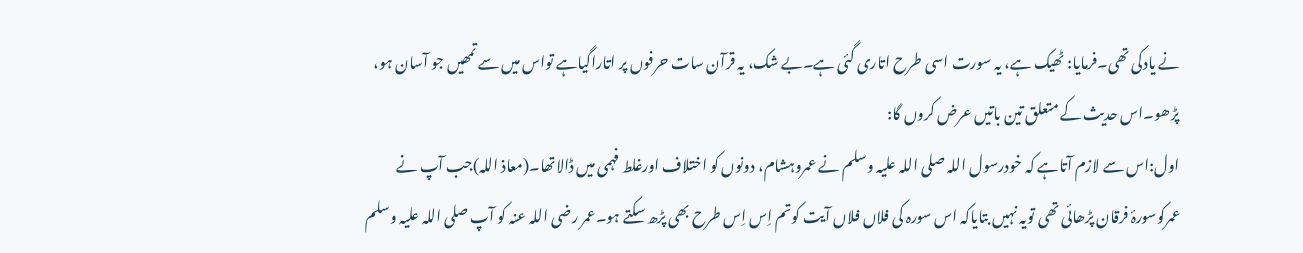نے یادکی تھی۔فرمایا: ٹھیک ہے، یہ سورت اسی طرح اتاری گئی ہے۔بے شک، یہ قرآن سات حرفوں پر اتاراگیاہے تواس میں سے تمھیں جو آسان ہو، پڑھو۔اس حدیث کے متعلق تین باتیں عرض کروں گا:
اول:اس سے لازم آتاہے کہ خودرسول اللہ صلی اللہ علیہ وسلم نے عمروہشام، دونوں کو اختلاف اورغلط فہمی میں ڈالاتھا۔(معاذ اللہ)جب آپ نے عمرکوسورۂ فرقان پڑھائی تھی تویہ نہیں بتایاکہ اس سورہ کی فلاں فلاں آیت کوتم اِس اِس طرح بھی پڑھ سکتے ہو۔عمر رضی اللہ عنہ کو آپ صلی اللہ علیہ وسلم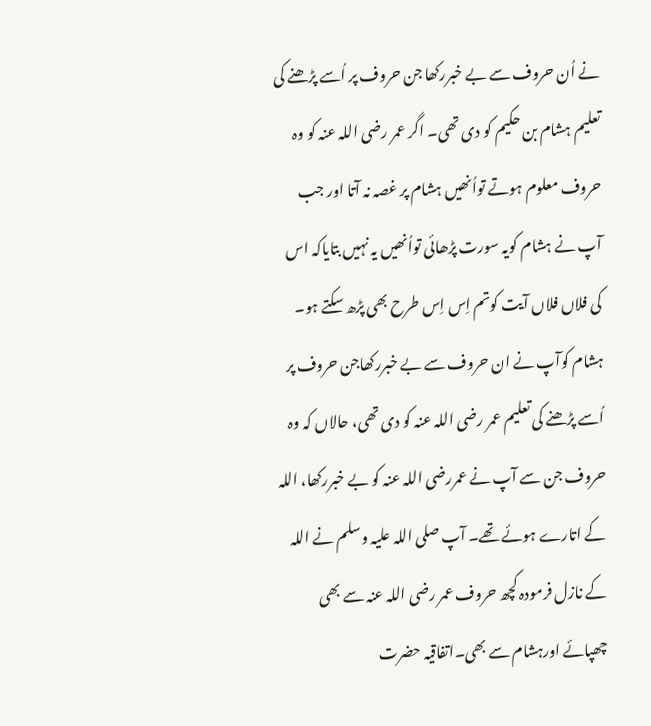نے اُن حروف سے بے خبررکھا جن حروف پر اُسے پڑھنے کی تعلیم ہشام بن حکیم کو دی تھی۔ اگر عمر رضی اللہ عنہ کو وہ حروف معلوم ہوتے تواُنھیں ہشام پر غصہ نہ آتا اور جب آپ نے ہشام کویہ سورت پڑھائی تواُنھیں یہ نہیں بتایاکہ اس کی فلاں فلاں آیت کوتم اِس اِس طرح بھی پڑھ سکتے ہو۔ ہشام کوآپ نے ان حروف سے بے خبررکھاجن حروف پر اُسے پڑھنے کی تعلیم عمر رضی اللہ عنہ کو دی تھی، حالاں کہ وہ حروف جن سے آپ نے عمررضی اللہ عنہ کو بے خبررکھا، اللہ کے اتارے ہوئے تھے۔ آپ صلی اللہ علیہ وسلم نے اللہ کے نازل فرمودہ کچھ حروف عمر رضی اللہ عنہ سے بھی چھپائے اورہشام سے بھی۔اتفاقیہ حضرت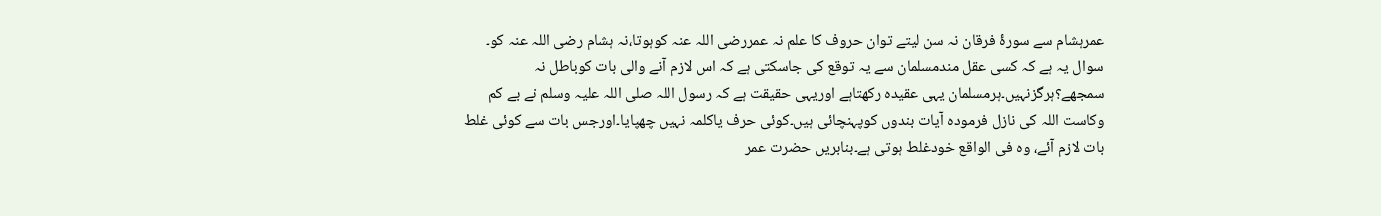عمرہشام سے سورۂ فرقان نہ سن لیتے توان حروف کا علم نہ عمررضی اللہ عنہ کوہوتا،نہ ہشام رضی اللہ عنہ کو۔
سوال یہ ہے کہ کسی عقل مندمسلمان سے یہ توقع کی جاسکتی ہے کہ اس لازم آنے والی بات کوباطل نہ سمجھے؟ہرگزنہیں۔ہرمسلمان یہی عقیدہ رکھتاہے اوریہی حقیقت ہے کہ رسول اللہ صلی اللہ علیہ وسلم نے بے کم وکاست اللہ کی نازل فرمودہ آیات بندوں کوپہنچائی ہیں۔کوئی حرف یاکلمہ نہیں چھپایا۔اورجس بات سے کوئی غلط بات لازم آئے، وہ فی الواقع خودغلط ہوتی ہے۔بنابریں حضرت عمر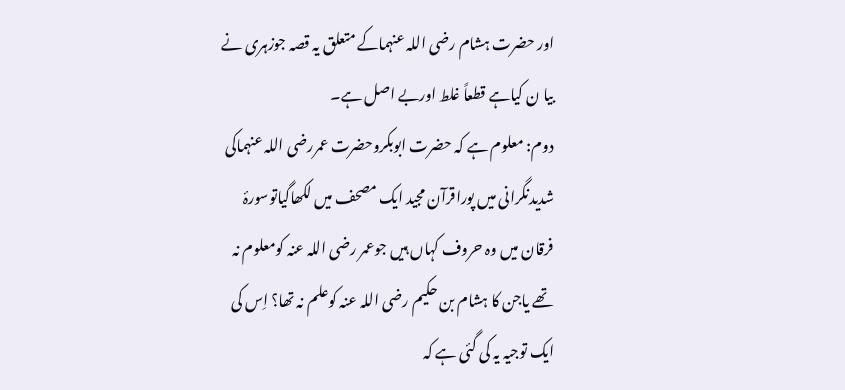اور حضرت ہشام رضی اللہ عنہماکے متعلق یہ قصہ جوزہری نے بیا ن کیاہے قطعاً غلط اوربے اصل ہے۔
دوم: معلوم ہے کہ حضرت ابوبکروحضرت عمررضی اللہ عنہماکی شدیدنگرانی میں پوراقرآن مجید ایک مصحف میں لکھاگیاتوسورۂ فرقان میں وہ حروف کہاں ہیں جوعمر رضی اللہ عنہ کومعلوم نہ تھے یاجن کا ہشام بن حکیم رضی اللہ عنہ کوعلم نہ تھا؟ اِس کی ایک توجیہ یہ کی گئی ہے کہ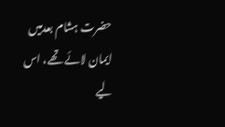حضرت ہشام بعدمیں ایمان لائے تھے، اس لیے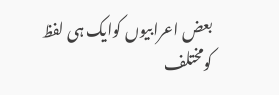بعض اعرابيوں کوایک ہی لفظ کومختلف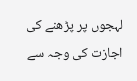لہجوں پر پڑھنے کی اجازت کی وجہ سے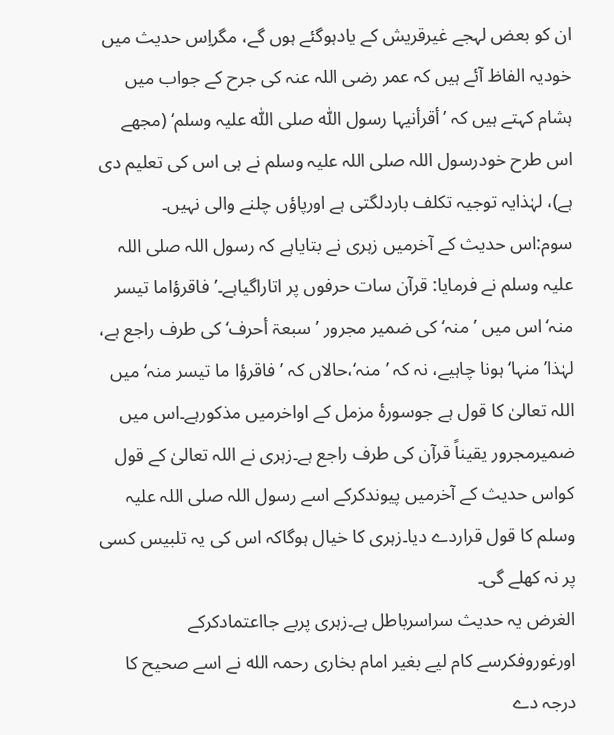ان کو بعض لہجے غیرقریش کے یادہوگئے ہوں گے، مگراِس حدیث میں خودیہ الفاظ آئے ہیں کہ عمر رضی اللہ عنہ کی جرح کے جواب میں ہشام کہتے ہیں کہ ’أقرأنیہا رسول اللّٰہ صلی اللّٰہ علیہ وسلم‘ (مجھے اس طرح خودرسول اللہ صلی اللہ علیہ وسلم نے ہی اس کی تعلیم دی ہے)، لہٰذایہ توجیہ تکلف باردلگتی ہے اورپاؤں چلنے والی نہیں۔
سوم:اس حدیث کے آخرمیں زہری نے بتایاہے کہ رسول اللہ صلی اللہ علیہ وسلم نے فرمایا: قرآن سات حرفوں پر اتاراگیاہے۔’فاقرؤاما تیسر منہ‘ اس میں ’منہ‘ کی ضمیر مجرور ’سبعۃ أحرف‘ کی طرف راجع ہے، لہٰذا’منہا‘ ہونا چاہیے، نہ کہ ’منہ‘،حالاں کہ ’فاقرؤا ما تیسر منہ‘ میں اللہ تعالیٰ کا قول ہے جوسورۂ مزمل کے اواخرمیں مذکورہے۔اس میں ضمیرمجرور یقیناً قرآن کی طرف راجع ہے۔زہری نے اللہ تعالیٰ کے قول کواس حدیث کے آخرمیں پیوندکرکے اسے رسول اللہ صلی اللہ علیہ وسلم کا قول قراردے دیا۔زہری کا خیال ہوگاکہ اس کی یہ تلبیس کسی پر نہ کھلے گی۔
الغرض یہ حدیث سراسرباطل ہے۔زہری پربے جااعتمادکرکے اورغوروفکرسے کام لیے بغیر امام بخاری رحمہ الله نے اسے صحیح کا درجہ دے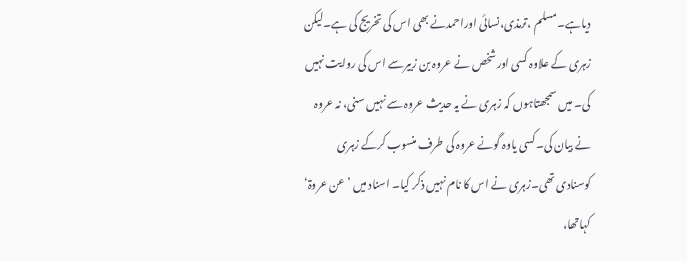دیاہے۔مسلم ،ترمذی،نسائی اوراحمدنے بھی اس کی تخریج کی ہے۔لیکن زہری کے علاوہ کسی اورشخص نے عروہ بن زبیرسے اس کی روایت نہیں کی۔ میں سمجھتاہوں کہ زہری نے یہ حدیث عروہ سے نہیں سنی، نہ عروہ نے بیان کی۔کسی یاوہ گونے عروہ کی طرف منسوب کرکے زہری کوسنادی تھی۔زہری نے اس کا نام نہیں ذکر کیا۔ اسناد میں ’عن عروۃ‘ کہاتھا،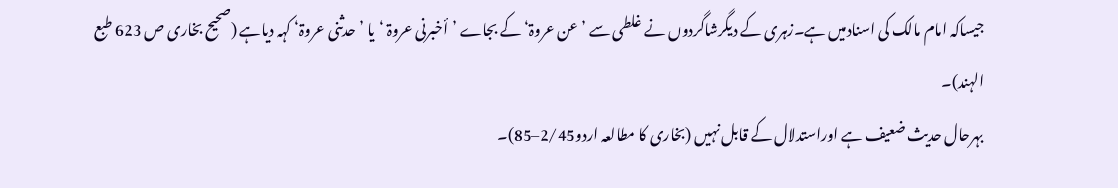جیساکہ امام مالک کی اسنادمیں ہے۔زہری کے دیگرشاگردوں نے غلطی سے ’عن عروۃ‘ کے بجاے ’أخبرنی عروۃ ‘یا ’حدثنی عروۃ‘ کہہ دیاہے (صحیح بخاری ص 623 طبع الہند)۔
بہرحال حدیث ضعیف ہے اوراستدلال کے قابل نہیں (بخاری کا مطالعہ اردو2/45–85)۔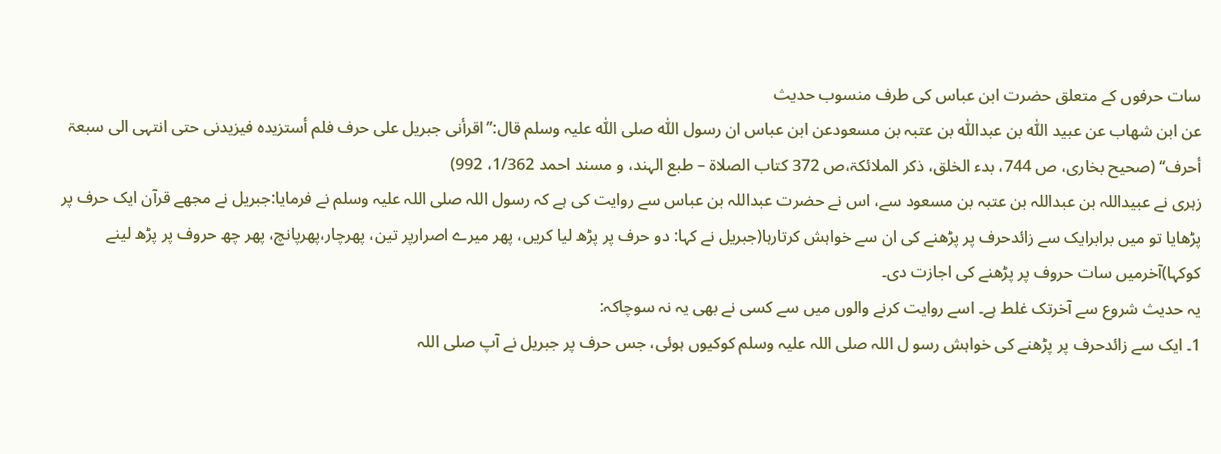سات حرفوں کے متعلق حضرت ابن عباس کی طرف منسوب حدیث
عن ابن شهاب عن عبید اللّٰہ بن عبداللّٰہ بن عتبہ بن مسعودعن ابن عباس ان رسول اللّٰہ صلی اللّٰہ علیہ وسلم قال:’’اقرأنی جبریل علی حرف فلم أستزیدہ فیزیدنی حتی انتہی الی سبعۃ أحرف‘‘ (صحيح بخاری، ص 744، بدء الخلق، ذكر الملائکۃ،ص 372 كتاب الصلاة – طبع الہند، و مسند احمد 1/362، 992)
زہری نے عبیداللہ بن عبداللہ بن عتبہ بن مسعود سے، اس نے حضرت عبداللہ بن عباس سے روایت کی ہے کہ رسول اللہ صلی اللہ علیہ وسلم نے فرمایا:جبریل نے مجھے قرآن ایک حرف پر پڑھایا تو میں برابرایک سے زائدحرف پر پڑھنے کی ان سے خواہش کرتارہا(جبریل نے کہا: دو حرف پر پڑھ لیا کریں، پھر میرے اصرارپر تین، پھرچار،پھرپانچ، پھر چھ حروف پر پڑھ لینے کوکہا)آخرمیں سات حروف پر پڑھنے کی اجازت دی۔
یہ حدیث شروع سے آخرتک غلط ہے۔ اسے روایت کرنے والوں میں سے کسی نے بھی یہ نہ سوچاکہ:
1۔ ایک سے زائدحرف پر پڑھنے کی خواہش رسو ل اللہ صلی اللہ علیہ وسلم کوکیوں ہوئی، جس حرف پر جبریل نے آپ صلی اللہ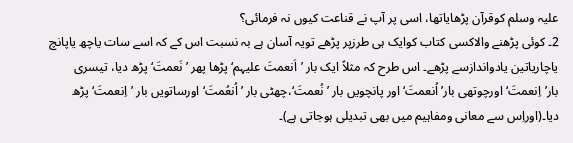علیہ وسلم کوقرآن پڑھایاتھا، اسی پر آپ نے قناعت کیوں نہ فرمائی؟
2۔ کوئی پڑھنے والاکسی کتاب کوایک ہی طرزپر پڑھے تویہ آسان ہے بہ نسبت اس کے کہ اسے سات یاچھ یاپانچ یاچاریاتین یادواندازسے پڑھے۔ اس طرح کہ مثلاً ایک بار ’اَنعمتَ علیہم‘ پڑھا پھر ’نَعمتَ‘ پڑھ دیا، تیسری بار’اِنعمتَ‘ اورچوتھی بار’اُنعمتَ‘ اور پانچویں بار ’نُعمتَ‘،چھٹی بار ’اُنعُمتَ‘ اورساتویں بار ’اِنعمتَ‘ پڑھ دیا۔(اوراِس سے معانی ومفاہيم میں بهی تبديلی ہوجاتی ہے)۔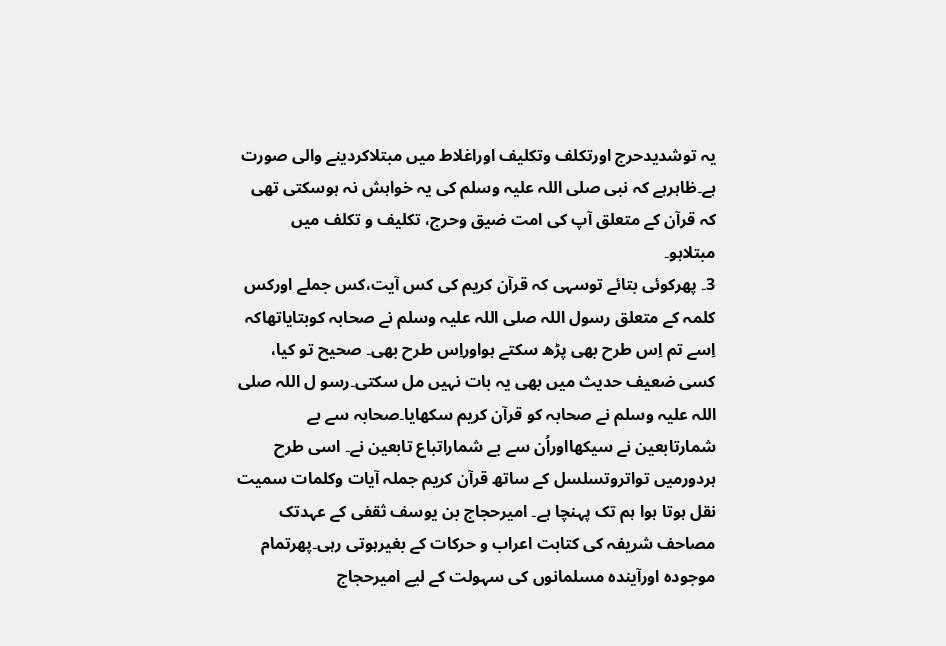یہ توشدیدحرج اورتکلف وتکلیف اوراغلاط میں مبتلاکردینے والی صورت ہے۔ظاہرہے کہ نبی صلی اللہ علیہ وسلم کی یہ خواہش نہ ہوسکتی تھی کہ قرآن کے متعلق آپ کی امت ضیق وحرج، تکلیف و تکلف میں مبتلاہو۔
3۔ پھرکوئی بتائے توسہی کہ قرآن کریم کی کس آیت،کس جملے اورکس کلمہ کے متعلق رسول اللہ صلی اللہ علیہ وسلم نے صحابہ کوبتایاتھاکہ اِسے تم اِس طرح بھی پڑھ سکتے ہواوراِس طرح بھی۔ صحیح تو کیا، کسی ضعیف حدیث میں بھی یہ بات نہیں مل سکتی۔رسو ل اللہ صلی اللہ علیہ وسلم نے صحابہ کو قرآن کریم سکھایا۔صحابہ سے بے شمارتابعین نے سیکھااوراُن سے بے شماراتباع تابعین نے۔ اسی طرح ہردورمیں تواتروتسلسل کے ساتھ قرآن کریم جملہ آیات وکلمات سمیت نقل ہوتا ہوا ہم تک پہنچا ہے۔ امیرحجاج بن یوسف ثقفی کے عہدتک مصاحف شریفہ کی کتابت اعراب و حرکات کے بغیرہوتی رہی۔پھرتمام موجودہ اورآیندہ مسلمانوں کی سہولت کے لیے امیرحجاج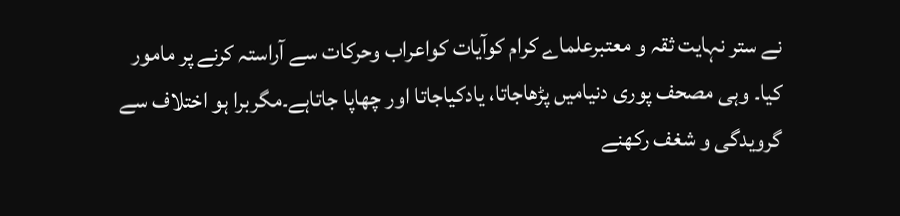نے ستر نہایت ثقہ و معتبرعلماے کرام کوآیات کواعراب وحرکات سے آراستہ کرنے پر مامور کیا۔ وہی مصحف پوری دنیامیں پڑھاجاتا، یادکیاجاتا اور چھاپا جاتاہے۔مگربرا ہو اختلاف سے گرویدگی و شغف رکھنے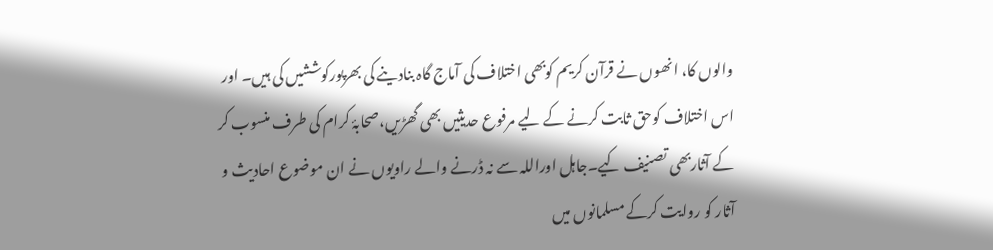والوں کا، انھوں نے قرآن کریم کوبھی اختلاف کی آماج گاہ بنادینے کی بھرپورکوششیں کی ہیں۔ اور اس اختلاف کوحق ثابت کرنے کے لیے مرفوع حدیثیں بھی گھڑیں،صحابۂ کرام کی طرف منسوب کر کے آثاربھی تصنیف کیے۔جاہل اوراللہ سے نہ ڈرنے والے راویوں نے ان موضوع احادیث و آثار کو روایت کرکے مسلمانوں میں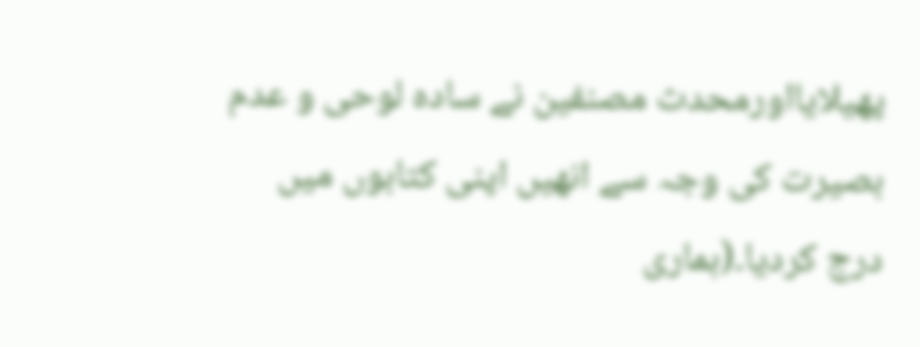پھیلایااورمحدث مصنفین نے سادہ لوحی و عدم بصیرت کی وجہ سے انھیں اپنی کتابوں میں درج کردیا۔(ہماری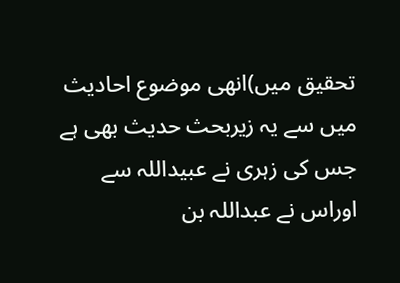تحقیق میں)انھی موضوع احادیث میں سے یہ زیربحث حدیث بھی ہے جس کی زہری نے عبیداللہ سے اوراس نے عبداللہ بن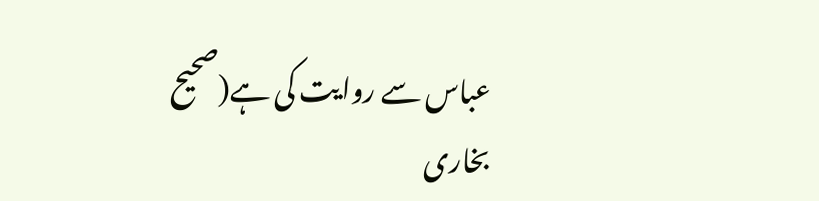عباس سے روایت کی ہے(صحیح بخاری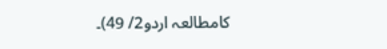کامطالعہ اردو2/ 49)۔